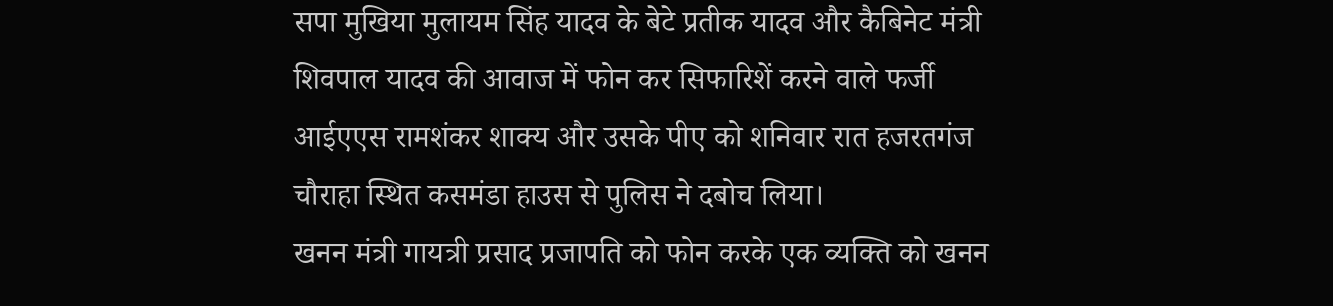सपा मुखिया मुलायम सिंह यादव के बेटे प्रतीक यादव और कैबिनेट मंत्री शिवपाल यादव की आवाज में फोन कर सिफारिशें करने वाले फर्जी आईएएस रामशंकर शाक्य और उसके पीए को शनिवार रात हजरतगंज चौराहा स्थित कसमंडा हाउस से पुलिस ने दबोच लिया।
खनन मंत्री गायत्री प्रसाद प्रजापति को फोन करके एक व्यक्ति को खनन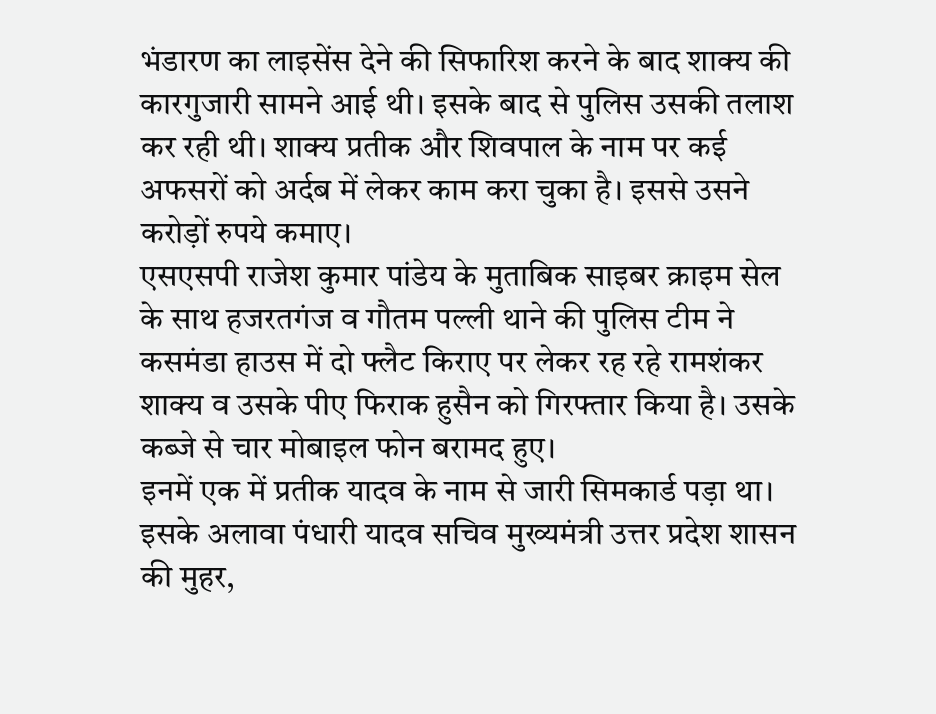भंडारण का लाइसेंस देने की सिफारिश करने के बाद शाक्य की कारगुजारी सामने आई थी। इसके बाद से पुलिस उसकी तलाश कर रही थी। शाक्य प्रतीक और शिवपाल के नाम पर कई अफसरों को अर्दब में लेकर काम करा चुका है। इससे उसने करोड़ों रुपये कमाए।
एसएसपी राजेश कुमार पांडेय के मुताबिक साइबर क्राइम सेल के साथ हजरतगंज व गौतम पल्ली थाने की पुलिस टीम ने कसमंडा हाउस में दो फ्लैट किराए पर लेकर रह रहे रामशंकर शाक्य व उसके पीए फिराक हुसैन को गिरफ्तार किया है। उसके कब्जे से चार मोबाइल फोन बरामद हुए।
इनमें एक में प्रतीक यादव के नाम से जारी सिमकार्ड पड़ा था। इसके अलावा पंधारी यादव सचिव मुख्यमंत्री उत्तर प्रदेश शासन की मुहर,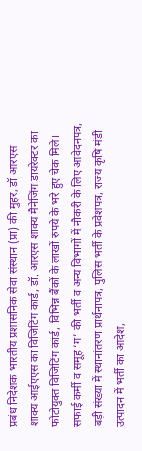प्रबंध निदेशक भारतीय प्रशासनिक सेवा संस्थान (प्रा) की मुहर, डॉ आरएस शाक्य आईएएस का विजिटिंग कार्ड, डॉ. आरएस शाक्य मैनेजिंग डायरेक्टर का फोटोयुक्त विजिटिंग कार्ड, विभिन्न बैंकों के लाखों रुपये के भरे हुए चेक मिले।
सफाई कर्मी व समूह ‘ग’ की भर्ती व अन्य विभागों में नौकरी के लिए आवेदनपत्र, बड़ी संख्या में स्थानांतरण प्रार्थनापत्र, पुलिस भर्ती के प्रवेशपत्र, राज्य कृषि मंडी उत्पादन में भर्ती का आदेश,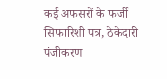कई अफसरों के फर्जी सिफारिशी पत्र, ठेकेदारी पंजीकरण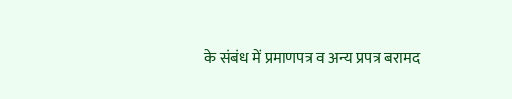के संबंध में प्रमाणपत्र व अन्य प्रपत्र बरामद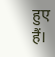हुए हैं।